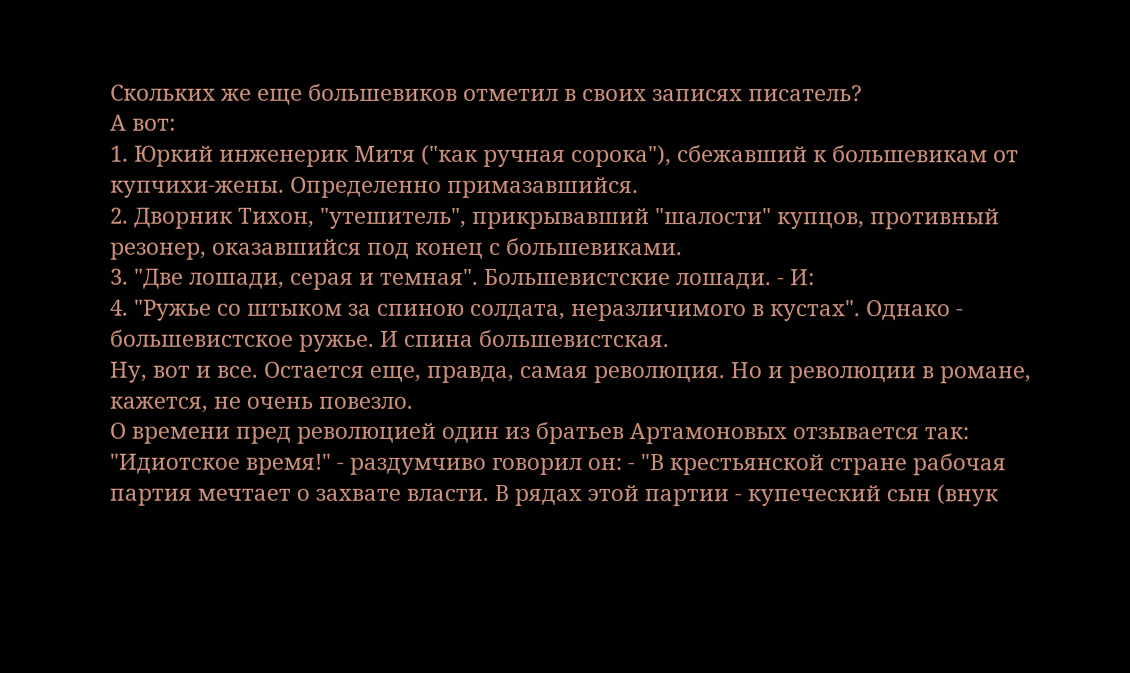Скольких же еще большевиков отметил в своих записях писатель?
А вот:
1. Юркий инженерик Митя ("как ручная сорока"), сбежавший к большевикам от купчихи-жены. Определенно примазавшийся.
2. Дворник Тихон, "утешитель", прикрывавший "шалости" купцов, противный резонер, оказавшийся под конец с большевиками.
3. "Две лошади, серая и темная". Большевистские лошади. - И:
4. "Ружье со штыком за спиною солдата, неразличимого в кустах". Однако - большевистское ружье. И спина большевистская.
Ну, вот и все. Остается еще, правда, самая революция. Но и революции в романе, кажется, не очень повезло.
О времени пред революцией один из братьев Артамоновых отзывается так: "Идиотское время!" - раздумчиво говорил он: - "В крестьянской стране рабочая партия мечтает о захвате власти. В рядах этой партии - купеческий сын (внук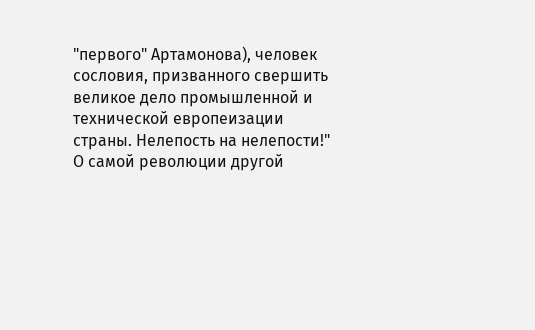"первого" Артамонова), человек сословия, призванного свершить великое дело промышленной и технической европеизации страны. Нелепость на нелепости!"
О самой революции другой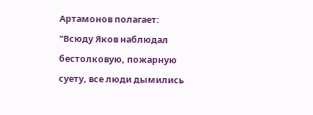Артамонов полагает: "Всюду Яков наблюдал бестолковую, пожарную суету, все люди дымились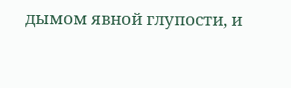дымом явной глупости, и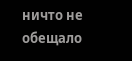ничто не обещало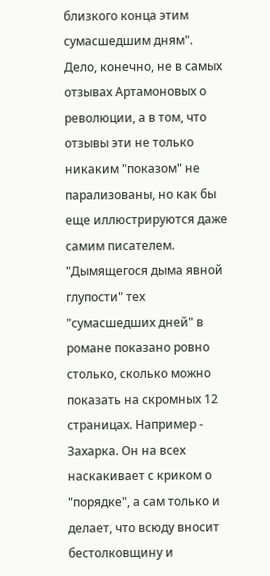близкого конца этим сумасшедшим дням".
Дело, конечно, не в самых отзывах Артамоновых о революции, а в том, что отзывы эти не только никаким "показом" не парализованы, но как бы еще иллюстрируются даже самим писателем. "Дымящегося дыма явной глупости" тех "сумасшедших дней" в романе показано ровно столько, сколько можно показать на скромных 12 страницах. Например - Захарка. Он на всех наскакивает с криком о "порядке", а сам только и делает, что всюду вносит бестолковщину и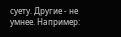суету. Другие - не умнее. Например: